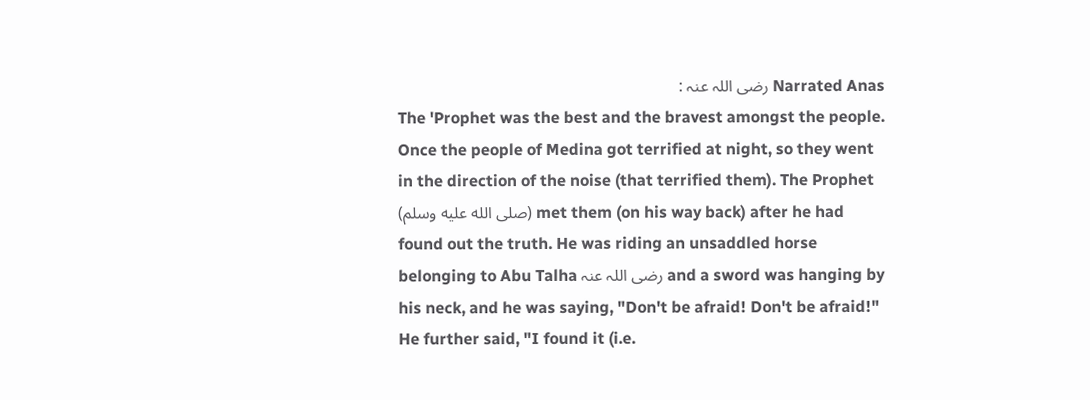Narrated Anas رضی اللہ عنہ :
The 'Prophet was the best and the bravest amongst the people. Once the people of Medina got terrified at night, so they went in the direction of the noise (that terrified them). The Prophet (صلى الله عليه وسلم) met them (on his way back) after he had found out the truth. He was riding an unsaddled horse belonging to Abu Talha رضی اللہ عنہ and a sword was hanging by his neck, and he was saying, "Don't be afraid! Don't be afraid!" He further said, "I found it (i.e.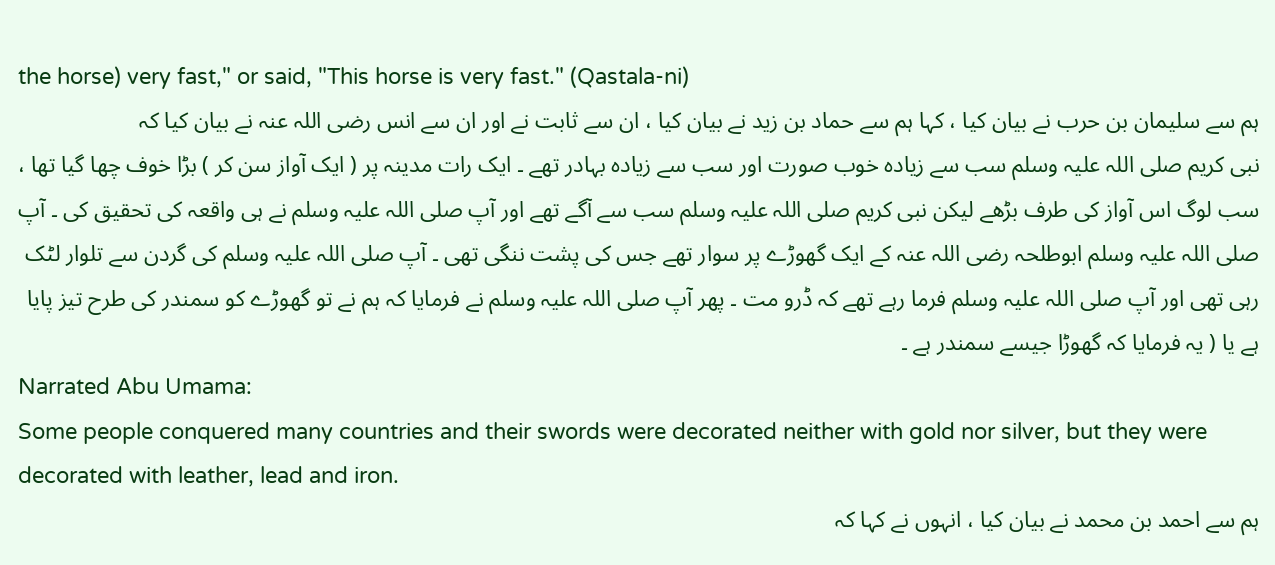the horse) very fast," or said, "This horse is very fast." (Qastala-ni)
ہم سے سلیمان بن حرب نے بیان کیا ، کہا ہم سے حماد بن زید نے بیان کیا ، ان سے ثابت نے اور ان سے انس رضی اللہ عنہ نے بیان کیا کہ
نبی کریم صلی اللہ علیہ وسلم سب سے زیادہ خوب صورت اور سب سے زیادہ بہادر تھے ۔ ایک رات مدینہ پر ( ایک آواز سن کر ) بڑا خوف چھا گیا تھا ، سب لوگ اس آواز کی طرف بڑھے لیکن نبی کریم صلی اللہ علیہ وسلم سب سے آگے تھے اور آپ صلی اللہ علیہ وسلم نے ہی واقعہ کی تحقیق کی ۔ آپ صلی اللہ علیہ وسلم ابوطلحہ رضی اللہ عنہ کے ایک گھوڑے پر سوار تھے جس کی پشت ننگی تھی ۔ آپ صلی اللہ علیہ وسلم کی گردن سے تلوار لٹک رہی تھی اور آپ صلی اللہ علیہ وسلم فرما رہے تھے کہ ڈرو مت ۔ پھر آپ صلی اللہ علیہ وسلم نے فرمایا کہ ہم نے تو گھوڑے کو سمندر کی طرح تیز پایا ہے یا ( یہ فرمایا کہ گھوڑا جیسے سمندر ہے ۔
Narrated Abu Umama:
Some people conquered many countries and their swords were decorated neither with gold nor silver, but they were decorated with leather, lead and iron.
ہم سے احمد بن محمد نے بیان کیا ، انہوں نے کہا کہ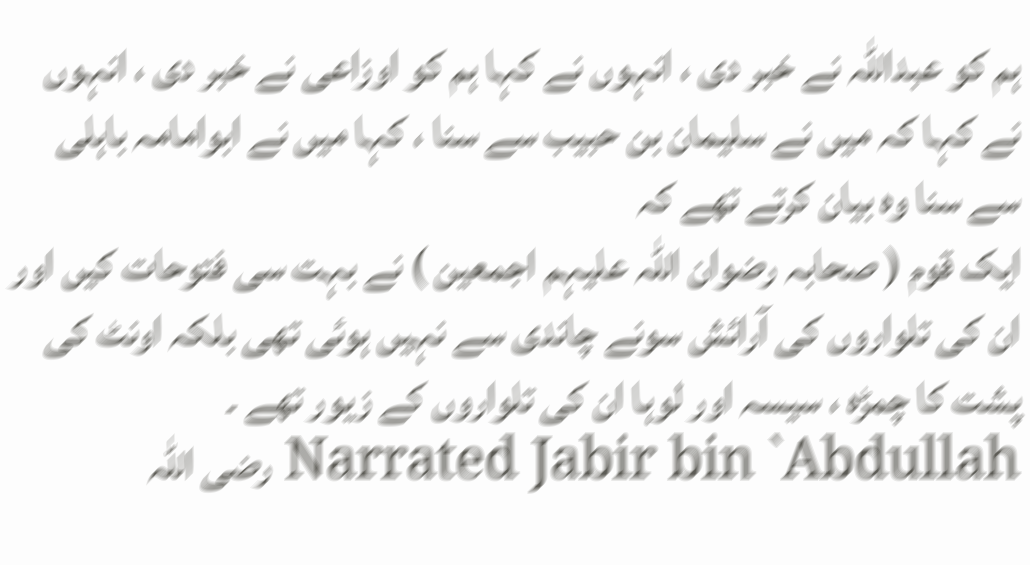ہم کو عبداللہ نے خبر دی ، انہوں نے کہا ہم کو اوزاعی نے خبر دی ، انہوں نے کہا کہ میں نے سلیمان بن حبیب سے سنا ، کہا میں نے ابوامامہ باہلی سے سنا وہ بیان کرتے تھے کہ
ایک قوم ( صحابہ رضوان اللہ علیہم اجمعین ) نے بہت سی فتوحات کیں اور ان کی تلواروں کی آرائش سونے چاندی سے نہیں ہوئی تھی بلکہ اونٹ کی پشت کا چمڑہ ، سیسہ اور لوہا ان کی تلواروں کے زیور تھے ۔
Narrated Jabir bin `Abdullah رضی اللہ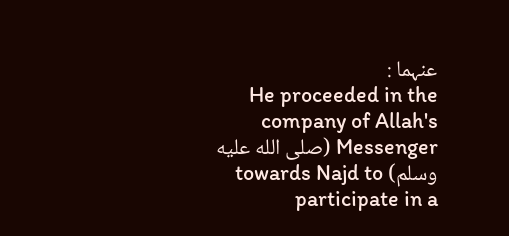عنہما :
He proceeded in the company of Allah's Messenger (صلى الله عليه وسلم) towards Najd to participate in a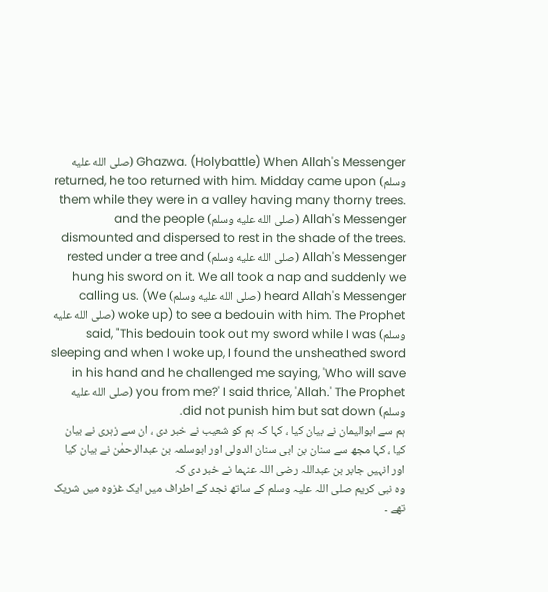Ghazwa. (Holybattle) When Allah's Messenger (صلى الله عليه وسلم) returned, he too returned with him. Midday came upon them while they were in a valley having many thorny trees. Allah's Messenger (صلى الله عليه وسلم) and the people dismounted and dispersed to rest in the shade of the trees. Allah's Messenger (صلى الله عليه وسلم) rested under a tree and hung his sword on it. We all took a nap and suddenly we heard Allah's Messenger (صلى الله عليه وسلم) calling us. (We woke up) to see a bedouin with him. The Prophet (صلى الله عليه وسلم) said, "This bedouin took out my sword while I was sleeping and when I woke up, I found the unsheathed sword in his hand and he challenged me saying, 'Who will save you from me?' I said thrice, 'Allah.' The Prophet (صلى الله عليه وسلم) did not punish him but sat down.
ہم سے ابوالیمان نے بیان کیا ، کہا کہ ہم کو شعیب نے خبر دی ، ان سے زہری نے بیان کیا ، کہا مجھ سے سنان بن ابی سنان الدولی اور ابوسلمہ بن عبدالرحمٰن نے بیان کیا اور انہیں جابر بن عبداللہ رضی اللہ عنہما نے خبر دی کہ
وہ نبی کریم صلی اللہ علیہ وسلم کے ساتھ نجد کے اطراف میں ایک غزوہ میں شریک تھے ۔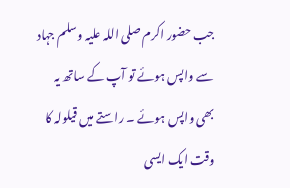جب حضور اکرم صلی اللہ علیہ وسلم جہاد سے واپس ہوئے تو آپ کے ساتھ یہ بھی واپس ہوئے ۔ راستے میں قیلولہ کا وقت ایک ایسی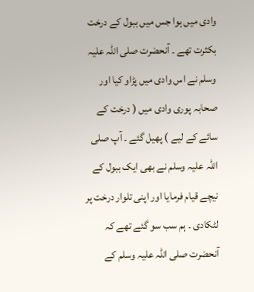وادی میں ہوا جس میں ببول کے درخت بکثرت تھے ۔ آنحضرت صلی اللہ علیہ وسلم نے اس وادی میں پڑاو کیا اور صحابہ پوری وادی میں ( درخت کے سائے کے لیے ) پھیل گئے ۔ آپ صلی اللہ علیہ وسلم نے بھی ایک ببول کے نیچے قیام فرمایا اور اپنی تلوار درخت پر لٹکادی ۔ ہم سب سو گئے تھے کہ آنحضرت صلی اللہ علیہ وسلم کے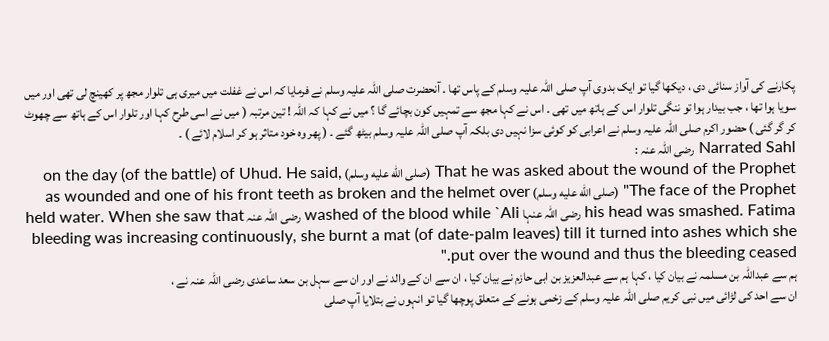پکارنے کی آواز سنائی دی ، دیکھا گیا تو ایک بدوی آپ صلی اللہ علیہ وسلم کے پاس تھا ۔ آنحضرت صلی اللہ علیہ وسلم نے فرمایا کہ اس نے غفلت میں میری ہی تلوار مجھ پر کھینچ لی تھی اور میں سویا ہوا تھا ، جب بیدار ہوا تو ننگی تلوار اس کے ہاتھ میں تھی ۔ اس نے کہا مجھ سے تمہیں کون بچائے گا ؟ میں نے کہا کہ اللہ ! تین مرتبہ ( میں نے اسی طرح کہا اور تلوار اس کے ہاتھ سے چھوٹ کر گر گئی ) حضور اکرم صلی اللہ علیہ وسلم نے اعرابی کو کوئی سزا نہیں دی بلکہ آپ صلی اللہ علیہ وسلم بیٹھ گئے ۔ ( پھر وہ خود متاثر ہو کر اسلام لائے ) ۔
Narrated Sahl رضی اللہ عنہ :
That he was asked about the wound of the Prophet (صلى الله عليه وسلم) on the day (of the battle) of Uhud. He said, "The face of the Prophet (صلى الله عليه وسلم) as wounded and one of his front teeth as broken and the helmet over his head was smashed. Fatima رضی اللہ عنہا washed of the blood while `Ali رضی اللہ عنہ held water. When she saw that bleeding was increasing continuously, she burnt a mat (of date-palm leaves) till it turned into ashes which she put over the wound and thus the bleeding ceased."
ہم سے عبداللہ بن مسلمہ نے بیان کیا ، کہا ہم سے عبدالعزیز بن ابی حازم نے بیان کیا ، ان سے ان کے والد نے اور ان سے سہل بن سعد ساعدی رضی اللہ عنہ نے ،
ان سے احد کی لڑائی میں نبی کریم صلی اللہ علیہ وسلم کے زخمی ہونے کے متعلق پوچھا گیا تو انہوں نے بتلایا آپ صلی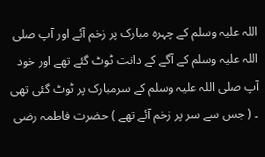اللہ علیہ وسلم کے چہرہ مبارک پر زخم آئے اور آپ صلی اللہ علیہ وسلم کے آگے کے دانت ٹوٹ گئے تھے اور خود آپ صلی اللہ علیہ وسلم کے سرمبارک پر ٹوٹ گئی تھی ۔ ( جس سے سر پر زخم آئے تھے ) حضرت فاطمہ رضی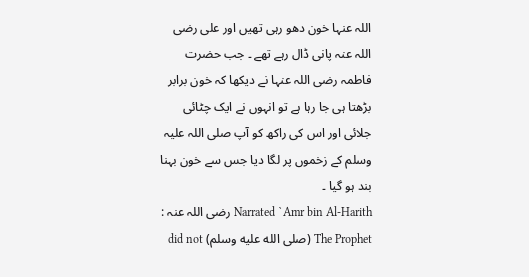اللہ عنہا خون دھو رہی تھیں اور علی رضی اللہ عنہ پانی ڈال رہے تھے ۔ جب حضرت فاطمہ رضی اللہ عنہا نے دیکھا کہ خون برابر بڑھتا ہی جا رہا ہے تو انہوں نے ایک چٹائی جلائی اور اس کی راکھ کو آپ صلی اللہ علیہ وسلم کے زخموں پر لگا دیا جس سے خون بہنا بند ہو گیا ۔
Narrated `Amr bin Al-Harith رضی اللہ عنہ :
The Prophet (صلى الله عليه وسلم) did not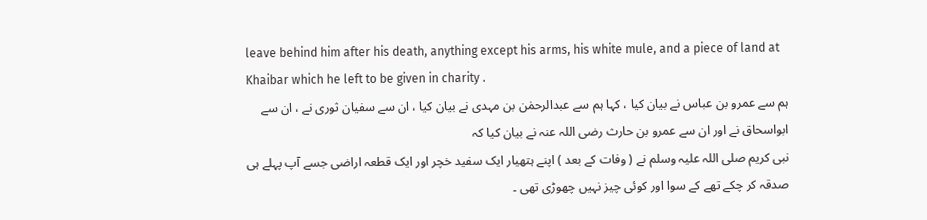leave behind him after his death, anything except his arms, his white mule, and a piece of land at Khaibar which he left to be given in charity .
ہم سے عمرو بن عباس نے بیان کیا ، کہا ہم سے عبدالرحمٰن بن مہدی نے بیان کیا ، ان سے سفیان ثوری نے ، ان سے ابواسحاق نے اور ان سے عمرو بن حارث رضی اللہ عنہ نے بیان کیا کہ
نبی کریم صلی اللہ علیہ وسلم نے ( وفات کے بعد ) اپنے ہتھیار ایک سفید خچر اور ایک قطعہ اراضی جسے آپ پہلے ہی صدقہ کر چکے تھے کے سوا اور کوئی چیز نہیں چھوڑی تھی ۔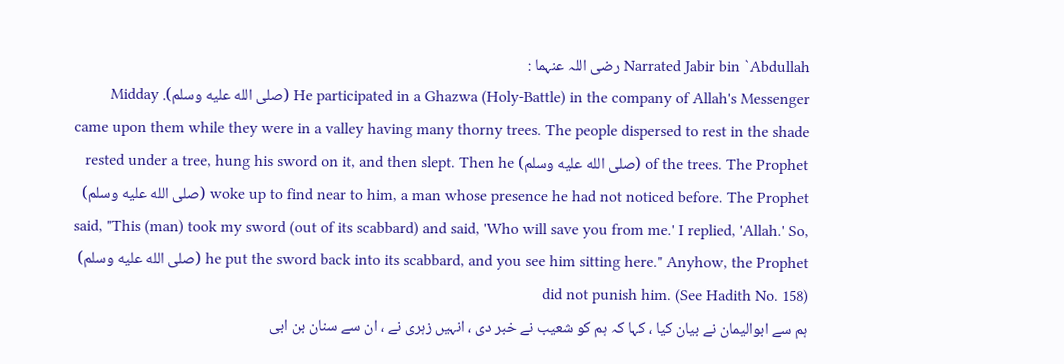Narrated Jabir bin `Abdullah رضی اللہ عنہما :
He participated in a Ghazwa (Holy-Battle) in the company of Allah's Messenger (صلى الله عليه وسلم). Midday came upon them while they were in a valley having many thorny trees. The people dispersed to rest in the shade of the trees. The Prophet (صلى الله عليه وسلم) rested under a tree, hung his sword on it, and then slept. Then he woke up to find near to him, a man whose presence he had not noticed before. The Prophet (صلى الله عليه وسلم) said, "This (man) took my sword (out of its scabbard) and said, 'Who will save you from me.' I replied, 'Allah.' So, he put the sword back into its scabbard, and you see him sitting here." Anyhow, the Prophet (صلى الله عليه وسلم) did not punish him. (See Hadith No. 158)
ہم سے ابوالیمان نے بیان کیا ، کہا کہ ہم کو شعیب نے خبر دی ، انہیں زہری نے ، ان سے سنان بن ابی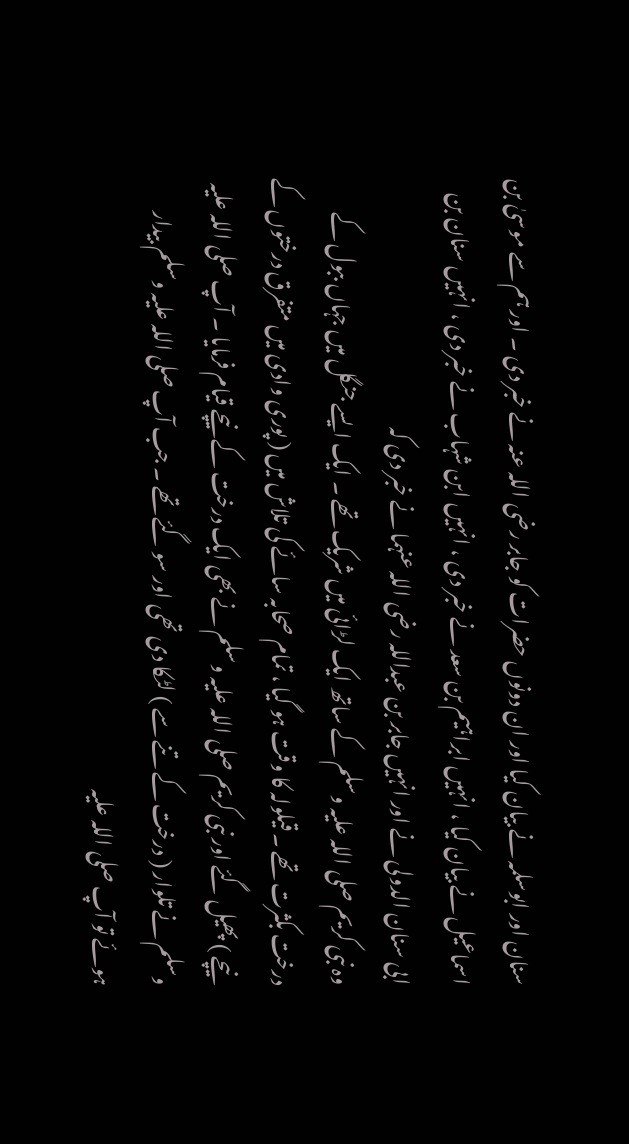سنان اور ابوسلمہ نے بیان کیا اور ان دونوں حضرات کو جابر رضی اللہ عنہ نے خبر دی ۔ اور ہم سے موسیٰ بن اسماعیل نے بیان کیا ، انہیں ابراہیم بن سعد نے خبر دی ، انہیں ابن شہاب نے خبر دی ، انہیں سنان بن ابی سنان الدولی نے اور انہیں جابر بن عبداللہ رضی اللہ عنہما نے خبر دی کہ
وہ نبی کریم صلی اللہ علیہ وسلم کے ساتھ ایک لڑائی میں شریک تھے ۔ ایک ایسے جنگل میں جہاں ببول کے درخت بکثرت تھے ۔ قیلولہ کا وقت ہو گیا ، تمام صحابہ سائے کی تلاش میں ( پوری وادی میں متفرق درختوں کے نیچے ) پھیل گئے اور نبی کریم صلی اللہ علیہ وسلم نے بھی ایک درخت کے نیچے قیام فرمایا ۔ آپ صلی اللہ علیہ وسلم نے تلوار ( درخت کے تنے سے ) لٹکا دی تھی اور سو گئے تھے ۔ جب آپ صلی اللہ علیہ وسلم بیدار ہوئے تو آپ صلی اللہ علیہ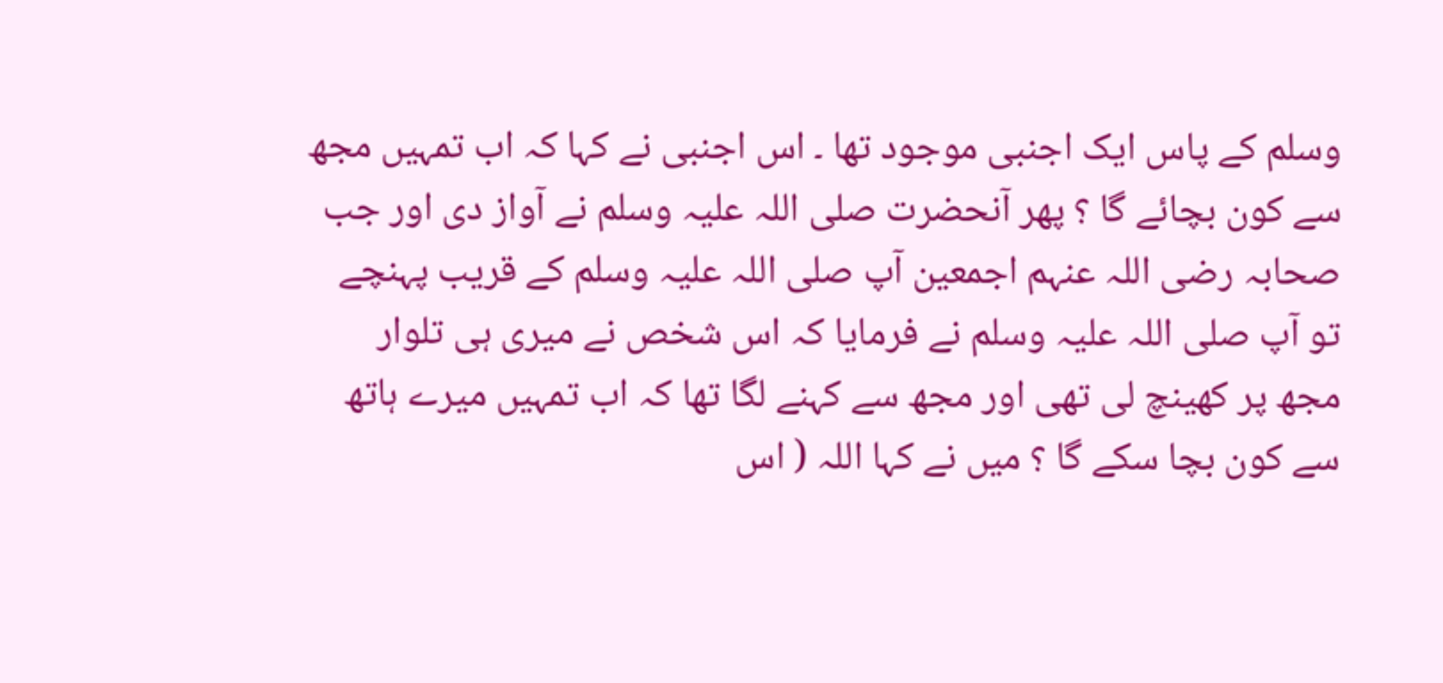وسلم کے پاس ایک اجنبی موجود تھا ۔ اس اجنبی نے کہا کہ اب تمہیں مجھ سے کون بچائے گا ؟ پھر آنحضرت صلی اللہ علیہ وسلم نے آواز دی اور جب صحابہ رضی اللہ عنہم اجمعین آپ صلی اللہ علیہ وسلم کے قریب پہنچے تو آپ صلی اللہ علیہ وسلم نے فرمایا کہ اس شخص نے میری ہی تلوار مجھ پر کھینچ لی تھی اور مجھ سے کہنے لگا تھا کہ اب تمہیں میرے ہاتھ سے کون بچا سکے گا ؟ میں نے کہا اللہ ( اس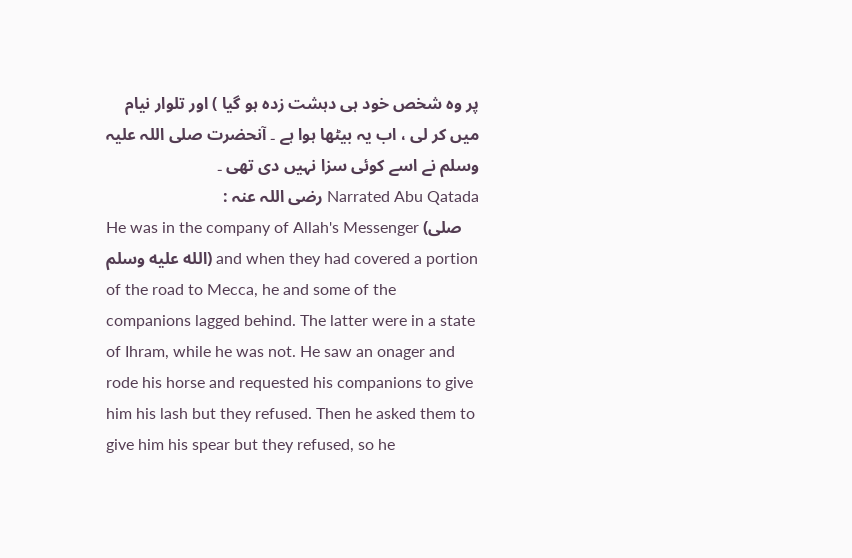پر وہ شخص خود ہی دہشت زدہ ہو گیا ) اور تلوار نیام میں کر لی ، اب یہ بیٹھا ہوا ہے ۔ آنحضرت صلی اللہ علیہ وسلم نے اسے کوئی سزا نہیں دی تھی ۔
Narrated Abu Qatada رضی اللہ عنہ :
He was in the company of Allah's Messenger (صلى الله عليه وسلم) and when they had covered a portion of the road to Mecca, he and some of the companions lagged behind. The latter were in a state of Ihram, while he was not. He saw an onager and rode his horse and requested his companions to give him his lash but they refused. Then he asked them to give him his spear but they refused, so he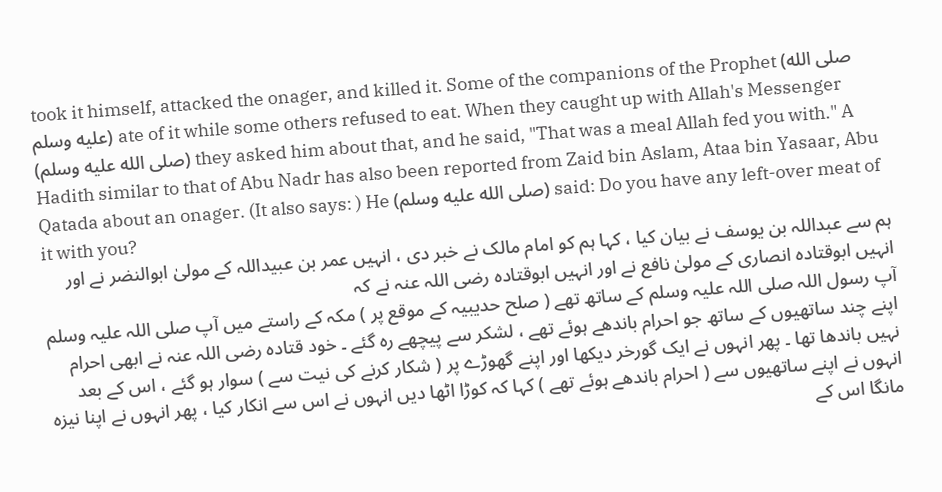took it himself, attacked the onager, and killed it. Some of the companions of the Prophet (صلى الله عليه وسلم) ate of it while some others refused to eat. When they caught up with Allah's Messenger (صلى الله عليه وسلم) they asked him about that, and he said, "That was a meal Allah fed you with." A Hadith similar to that of Abu Nadr has also been reported from Zaid bin Aslam, Ataa bin Yasaar, Abu Qatada about an onager. (It also says: ) He (صلى الله عليه وسلم) said: Do you have any left-over meat of it with you?
ہم سے عبداللہ بن یوسف نے بیان کیا ، کہا ہم کو امام مالک نے خبر دی ، انہیں عمر بن عبیداللہ کے مولیٰ ابوالنضر نے اور انہیں ابوقتادہ انصاری کے مولیٰ نافع نے اور انہیں ابوقتادہ رضی اللہ عنہ نے کہ
آپ رسول اللہ صلی اللہ علیہ وسلم کے ساتھ تھے ( صلح حدیبیہ کے موقع پر ) مکہ کے راستے میں آپ صلی اللہ علیہ وسلم اپنے چند ساتھیوں کے ساتھ جو احرام باندھے ہوئے تھے ، لشکر سے پیچھے رہ گئے ۔ خود قتادہ رضی اللہ عنہ نے ابھی احرام نہیں باندھا تھا ۔ پھر انہوں نے ایک گورخر دیکھا اور اپنے گھوڑے پر ( شکار کرنے کی نیت سے ) سوار ہو گئے ، اس کے بعد انہوں نے اپنے ساتھیوں سے ( احرام باندھے ہوئے تھے ) کہا کہ کوڑا اٹھا دیں انہوں نے اس سے انکار کیا ، پھر انہوں نے اپنا نیزہ مانگا اس کے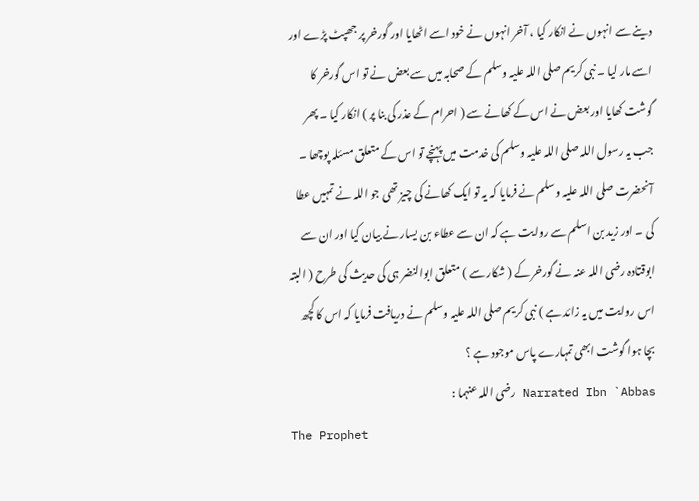دینے سے انہوں نے انکار کیا ، آخر انہوں نے خود اسے اٹھایا اور گورخر پر جھپٹ پڑے اور اسے مار لیا ۔ نبی کریم صلی اللہ علیہ وسلم کے صحابہ میں سے بعض نے تو اس گورخر کا گوشت کھایا اور بعض نے اس کے کھانے سے ( احرام کے عذر کی بنا پر ) انکار کیا ۔ پھر جب یہ رسول اللہ صلی اللہ علیہ وسلم کی خدمت میں پہنچے تو اس کے متعلق مسئلہ پوچھا ۔ آنحضرت صلی اللہ علیہ وسلم نے فرمایا کہ یہ تو ایک کھانے کی چیز تھی جو اللہ نے تمہیں عطا کی ۔ اور زید بن اسلم سے روایت ہے کہ ان سے عطاء بن یسار نے بیان کیا اور ان سے ابوقتادہ رضی اللہ عنہ نے گورخر کے ( شکار سے ) متعلق ابوالنضر ہی کی حدیث کی طرح ( البتہ اس روایت میں یہ زائد ہے ) نبی کریم صلی اللہ علیہ وسلم نے دریافت فرمایا کہ اس کا کچھ بچا ہوا گوشت ابھی تمہارے پاس موجود ہے ؟
Narrated Ibn `Abbas رضی اللہ عنہما :
The Prophet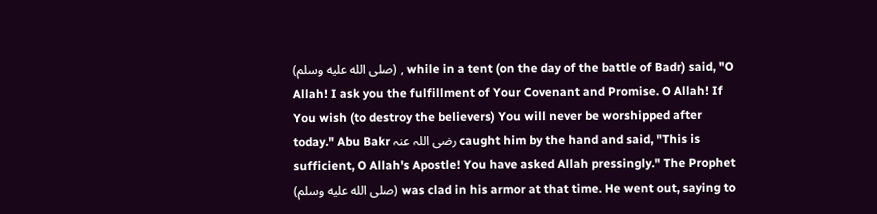(صلى الله عليه وسلم) , while in a tent (on the day of the battle of Badr) said, "O Allah! I ask you the fulfillment of Your Covenant and Promise. O Allah! If You wish (to destroy the believers) You will never be worshipped after today." Abu Bakr رضی اللہ عنہ caught him by the hand and said, "This is sufficient, O Allah's Apostle! You have asked Allah pressingly." The Prophet (صلى الله عليه وسلم) was clad in his armor at that time. He went out, saying to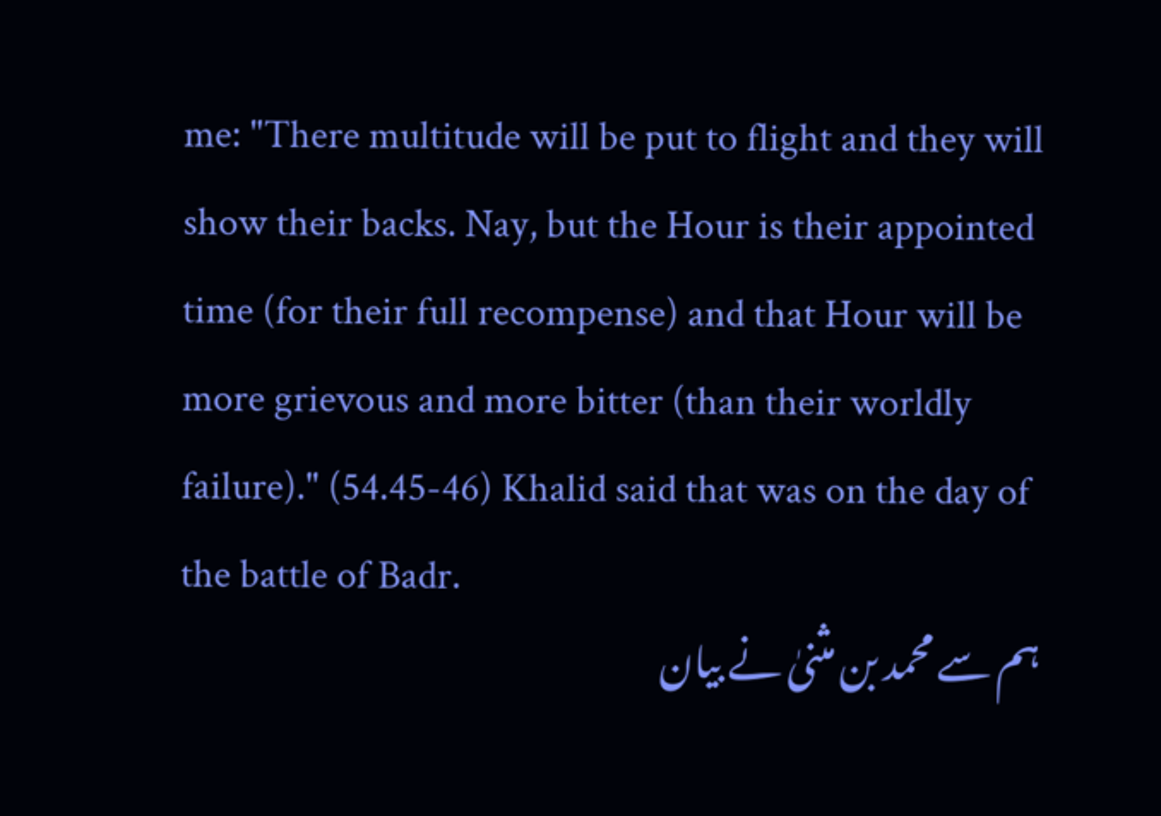me: "There multitude will be put to flight and they will show their backs. Nay, but the Hour is their appointed time (for their full recompense) and that Hour will be more grievous and more bitter (than their worldly failure)." (54.45-46) Khalid said that was on the day of the battle of Badr.
ہم سے محمد بن مثنیٰ نے بیان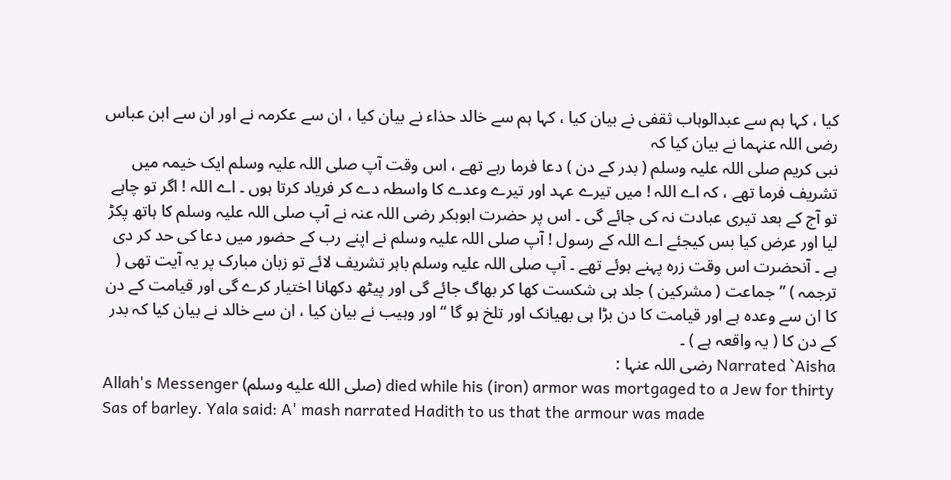کیا ، کہا ہم سے عبدالوہاب ثقفی نے بیان کیا ، کہا ہم سے خالد حذاء نے بیان کیا ، ان سے عکرمہ نے اور ان سے ابن عباس رضی اللہ عنہما نے بیان کیا کہ
نبی کریم صلی اللہ علیہ وسلم ( بدر کے دن ) دعا فرما رہے تھے ، اس وقت آپ صلی اللہ علیہ وسلم ایک خیمہ میں تشریف فرما تھے ، کہ اے اللہ ! میں تیرے عہد اور تیرے وعدے کا واسطہ دے کر فریاد کرتا ہوں ۔ اے اللہ ! اگر تو چاہے تو آج کے بعد تیری عبادت نہ کی جائے گی ۔ اس پر حضرت ابوبکر رضی اللہ عنہ نے آپ صلی اللہ علیہ وسلم کا ہاتھ پکڑ لیا اور عرض کیا بس کیجئے اے اللہ کے رسول ! آپ صلی اللہ علیہ وسلم نے اپنے رب کے حضور میں دعا کی حد کر دی ہے ۔ آنحضرت اس وقت زرہ پہنے ہوئے تھے ۔ آپ صلی اللہ علیہ وسلم باہر تشریف لائے تو زبان مبارک پر یہ آیت تھی ( ترجمہ ) ” جماعت ( مشرکین ) جلد ہی شکست کھا کر بھاگ جائے گی اور پیٹھ دکھانا اختیار کرے گی اور قیامت کے دن کا ان سے وعدہ ہے اور قیامت کا دن بڑا ہی بھیانک اور تلخ ہو گا “ اور وہیب نے بیان کیا ، ان سے خالد نے بیان کیا کہ بدر کے دن کا ( یہ واقعہ ہے ) ۔
Narrated `Aisha رضی اللہ عنہا :
Allah's Messenger (صلى الله عليه وسلم) died while his (iron) armor was mortgaged to a Jew for thirty Sas of barley. Yala said: A' mash narrated Hadith to us that the armour was made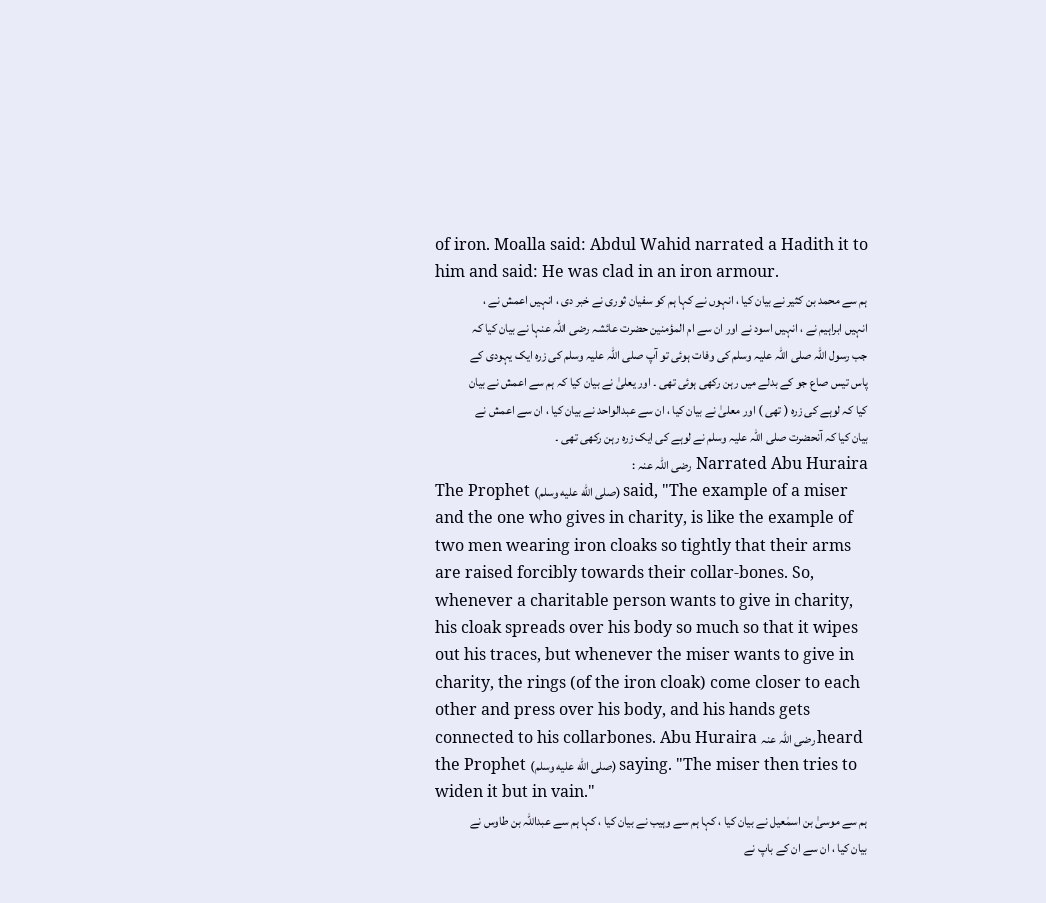of iron. Moalla said: Abdul Wahid narrated a Hadith it to him and said: He was clad in an iron armour.
ہم سے محمد بن کثیر نے بیان کیا ، انہوں نے کہا ہم کو سفیان ثوری نے خبر دی ، انہیں اعمش نے ، انہیں ابراہیم نے ، انہیں اسود نے اور ان سے ام المؤمنین حضرت عائشہ رضی اللہ عنہا نے بیان کیا کہ
جب رسول اللہ صلی اللہ علیہ وسلم کی وفات ہوئی تو آپ صلی اللہ علیہ وسلم کی زرہ ایک یہودی کے پاس تیس صاع جو کے بدلے میں رہن رکھی ہوئی تھی ۔ اور یعلیٰ نے بیان کیا کہ ہم سے اعمش نے بیان کیا کہ لوہے کی زرہ ( تھی ) اور معلیٰ نے بیان کیا ، ان سے عبدالواحد نے بیان کیا ، ان سے اعمش نے بیان کیا کہ آنحضرت صلی اللہ علیہ وسلم نے لوہے کی ایک زرہ رہن رکھی تھی ۔
Narrated Abu Huraira رضی اللہ عنہ :
The Prophet (صلى الله عليه وسلم) said, "The example of a miser and the one who gives in charity, is like the example of two men wearing iron cloaks so tightly that their arms are raised forcibly towards their collar-bones. So, whenever a charitable person wants to give in charity, his cloak spreads over his body so much so that it wipes out his traces, but whenever the miser wants to give in charity, the rings (of the iron cloak) come closer to each other and press over his body, and his hands gets connected to his collarbones. Abu Huraira رضی اللہ عنہ heard the Prophet (صلى الله عليه وسلم) saying. "The miser then tries to widen it but in vain."
ہم سے موسیٰ بن اسمٰعیل نے بیان کیا ، کہا ہم سے وہیب نے بیان کیا ، کہا ہم سے عبداللہ بن طاوس نے بیان کیا ، ان سے ان کے باپ نے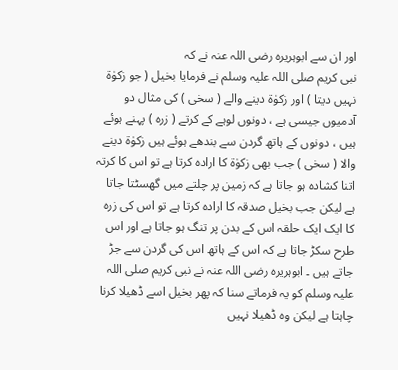اور ان سے ابوہریرہ رضی اللہ عنہ نے کہ
نبی کریم صلی اللہ علیہ وسلم نے فرمایا بخیل ( جو زکوٰۃ نہیں دیتا ) اور زکوٰۃ دینے والے ( سخی ) کی مثال دو آدمیوں جیسی ہے ، دونوں لوہے کے کرتے ( زرہ ) پہنے ہوئے ہیں ، دونوں کے ہاتھ گردن سے بندھے ہوئے ہیں زکوٰۃ دینے والا ( سخی ) جب بھی زکوٰۃ کا ارادہ کرتا ہے تو اس کا کرتہ اتنا کشادہ ہو جاتا ہے کہ زمین پر چلتے میں گھسٹتا جاتا ہے لیکن جب بخیل صدقہ کا ارادہ کرتا ہے تو اس کی زرہ کا ایک ایک حلقہ اس کے بدن پر تنگ ہو جاتا ہے اور اس طرح سکڑ جاتا ہے کہ اس کے ہاتھ اس کی گردن سے جڑ جاتے ہیں ۔ ابوہریرہ رضی اللہ عنہ نے نبی کریم صلی اللہ علیہ وسلم کو یہ فرماتے سنا کہ پھر بخیل اسے ڈھیلا کرنا چاہتا ہے لیکن وہ ڈھیلا نہیں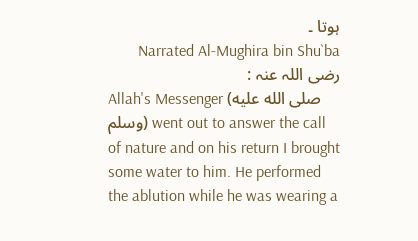ہوتا ۔
Narrated Al-Mughira bin Shu`ba رضی اللہ عنہ :
Allah's Messenger (صلى الله عليه وسلم) went out to answer the call of nature and on his return I brought some water to him. He performed the ablution while he was wearing a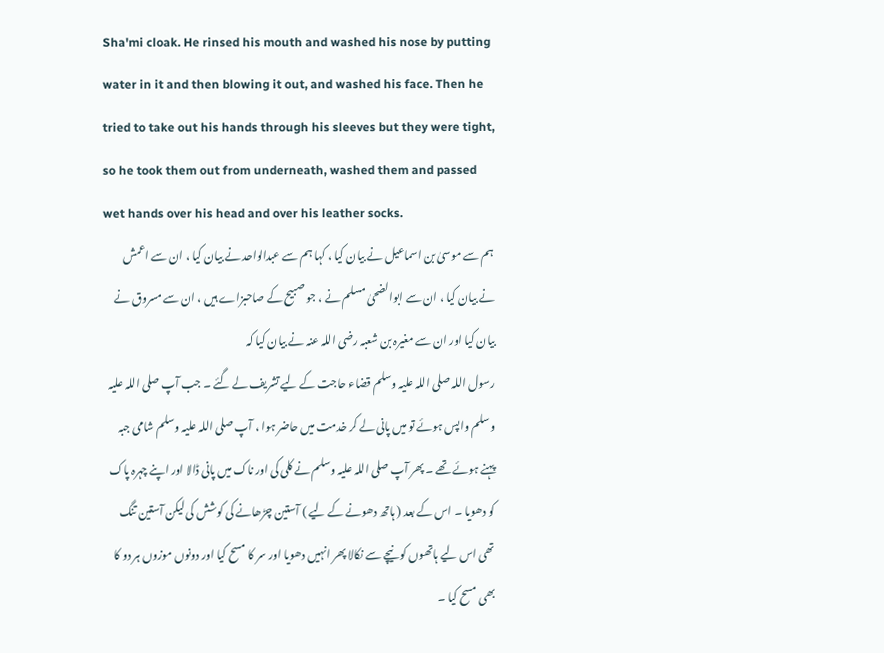Sha'mi cloak. He rinsed his mouth and washed his nose by putting water in it and then blowing it out, and washed his face. Then he tried to take out his hands through his sleeves but they were tight, so he took them out from underneath, washed them and passed wet hands over his head and over his leather socks.
ہم سے موسیٰ بن اسماعیل نے بیان کیا ، کہا ہم سے عبدالواحد نے بیان کیا ، ان سے اعمش نے بیان کیا ، ان سے ابوالضحیٰ مسلم نے ، جو صبیح کے صاحبزاے ہیں ، ان سے مسروق نے بیان کیا اور ان سے مغیرہ بن شعبہ رضی اللہ عنہ نے بیان کیا کہ
رسول اللہ صلی اللہ علیہ وسلم قضاء حاجت کے لیے تشریف لے گئے ۔ جب آپ صلی اللہ علیہ وسلم واپس ہوئے تو میں پانی لے کر خدمت میں حاضر ہوا ، آپ صلی اللہ علیہ وسلم شامی جبہ پہنے ہوئے تھے ۔ پھر آپ صلی اللہ علیہ وسلم نے کلی کی اور ناک میں پانی ڈالا اور اپنے چہرہ پاک کو دھویا ۔ اس کے بعد ( ہاتھ دھونے کے لیے ) آستین چڑھانے کی کوشش کی لیکن آستین تنگ تھی اس لیے ہاتھوں کو نیچے سے نکالا پھر انہیں دھویا اور سر کا مسح کیا اور دونوں موزوں ہر دو کا بھی مسح کیا ۔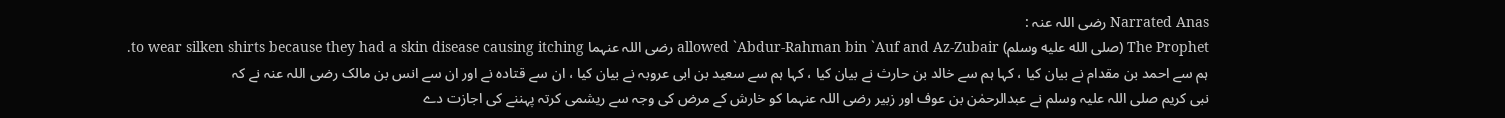Narrated Anas رضی اللہ عنہ :
The Prophet (صلى الله عليه وسلم) allowed `Abdur-Rahman bin `Auf and Az-Zubair رضی اللہ عنہما to wear silken shirts because they had a skin disease causing itching.
ہم سے احمد بن مقدام نے بیان کیا ، کہا ہم سے خالد بن حارث نے بیان کیا ، کہا ہم سے سعید بن ابی عروبہ نے بیان کیا ، ان سے قتادہ نے اور ان سے انس بن مالک رضی اللہ عنہ نے کہ
نبی کریم صلی اللہ علیہ وسلم نے عبدالرحمٰن بن عوف اور زبیر رضی اللہ عنہما کو خارش کے مرض کی وجہ سے ریشمی کرتہ پہننے کی اجازت دے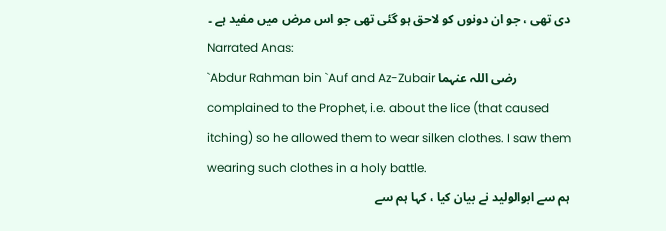دی تھی ، جو ان دونوں کو لاحق ہو گئی تھی جو اس مرض میں مفید ہے ۔
Narrated Anas:
`Abdur Rahman bin `Auf and Az-Zubair رضی اللہ عنہما complained to the Prophet, i.e. about the lice (that caused itching) so he allowed them to wear silken clothes. I saw them wearing such clothes in a holy battle.
ہم سے ابوالولید نے بیان کیا ، کہا ہم سے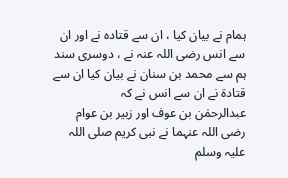ہمام نے بیان کیا ، ان سے قتادہ نے اور ان سے انس رضی اللہ عنہ نے ، دوسری سند ہم سے محمد بن سنان نے بیان کیا ان سے قتادۃ نے ان سے انس نے کہ
عبدالرحمٰن بن عوف اور زبیر بن عوام رضی اللہ عنہما نے نبی کریم صلی اللہ علیہ وسلم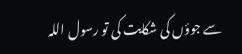سے جوؤں کی شکایت کی تو رسول اللہ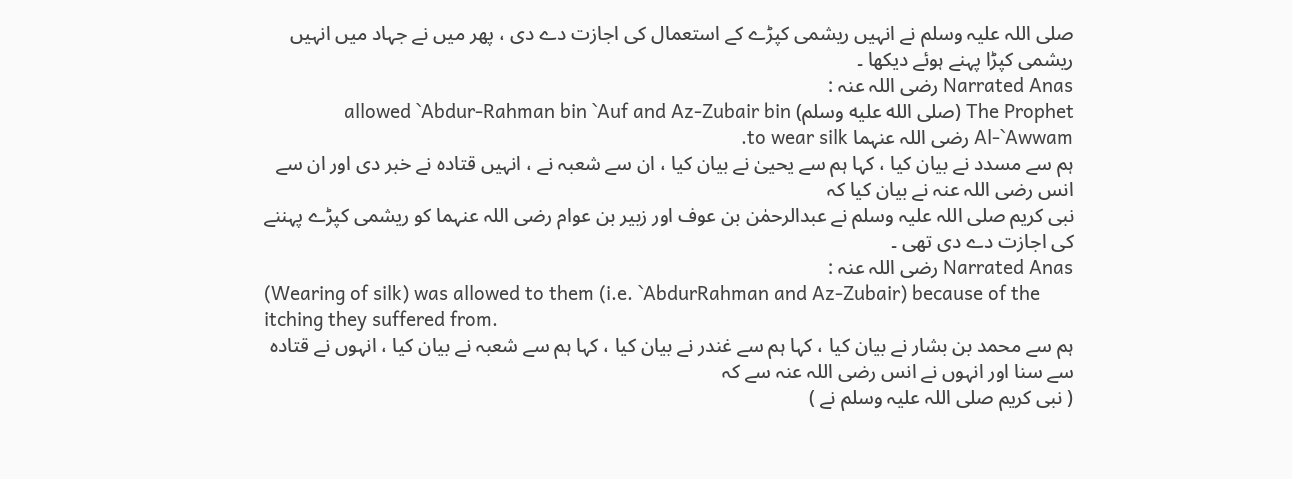صلی اللہ علیہ وسلم نے انہیں ریشمی کپڑے کے استعمال کی اجازت دے دی ، پھر میں نے جہاد میں انہیں ریشمی کپڑا پہنے ہوئے دیکھا ۔
Narrated Anas رضی اللہ عنہ :
The Prophet (صلى الله عليه وسلم) allowed `Abdur-Rahman bin `Auf and Az-Zubair bin Al-`Awwam رضی اللہ عنہما to wear silk.
ہم سے مسدد نے بیان کیا ، کہا ہم سے یحییٰ نے بیان کیا ، ان سے شعبہ نے ، انہیں قتادہ نے خبر دی اور ان سے انس رضی اللہ عنہ نے بیان کیا کہ
نبی کریم صلی اللہ علیہ وسلم نے عبدالرحمٰن بن عوف اور زبیر بن عوام رضی اللہ عنہما کو ریشمی کپڑے پہننے کی اجازت دے دی تھی ۔
Narrated Anas رضی اللہ عنہ :
(Wearing of silk) was allowed to them (i.e. `AbdurRahman and Az-Zubair) because of the itching they suffered from.
ہم سے محمد بن بشار نے بیان کیا ، کہا ہم سے غندر نے بیان کیا ، کہا ہم سے شعبہ نے بیان کیا ، انہوں نے قتادہ سے سنا اور انہوں نے انس رضی اللہ عنہ سے کہ
( نبی کریم صلی اللہ علیہ وسلم نے )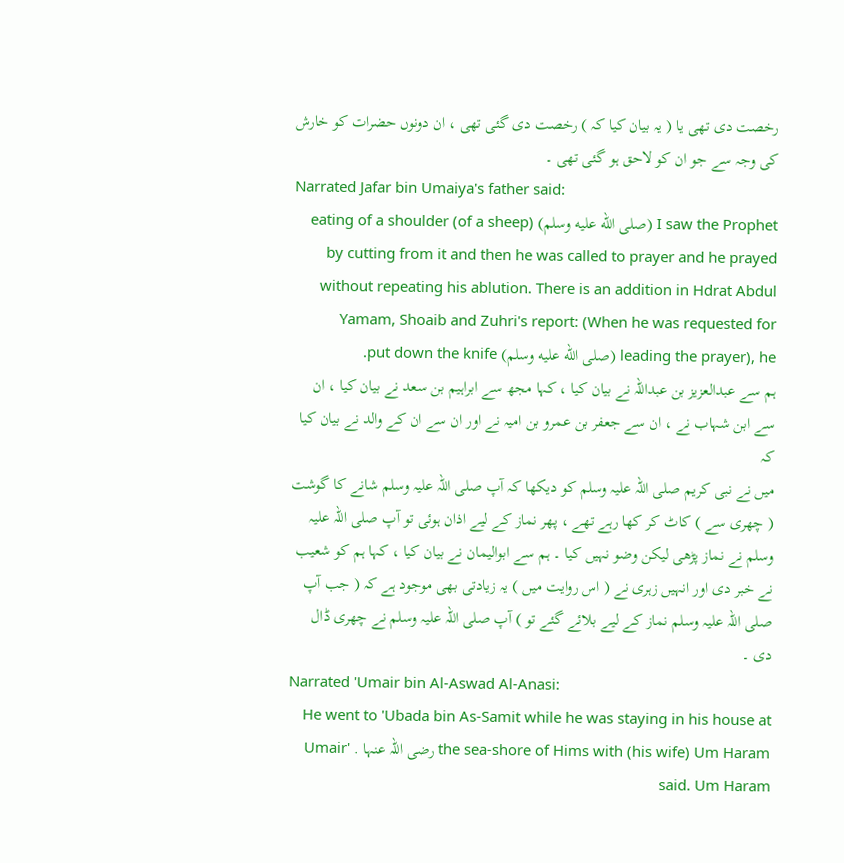رخصت دی تھی یا ( یہ بیان کیا کہ ) رخصت دی گئی تھی ، ان دونوں حضرات کو خارش کی وجہ سے جو ان کو لاحق ہو گئی تھی ۔
Narrated Jafar bin Umaiya's father said:
I saw the Prophet (صلى الله عليه وسلم) eating of a shoulder (of a sheep) by cutting from it and then he was called to prayer and he prayed without repeating his ablution. There is an addition in Hdrat Abdul Yamam, Shoaib and Zuhri's report: (When he was requested for leading the prayer), he (صلى الله عليه وسلم) put down the knife.
ہم سے عبدالعزیز بن عبداللہ نے بیان کیا ، کہا مجھ سے ابراہیم بن سعد نے بیان کیا ، ان سے ابن شہاب نے ، ان سے جعفر بن عمرو بن امیہ نے اور ان سے ان کے والد نے بیان کیا کہ
میں نے نبی کریم صلی اللہ علیہ وسلم کو دیکھا کہ آپ صلی اللہ علیہ وسلم شانے کا گوشت ( چھری سے ) کاٹ کر کھا رہے تھے ، پھر نماز کے لیے اذان ہوئی تو آپ صلی اللہ علیہ وسلم نے نماز پڑھی لیکن وضو نہیں کیا ۔ ہم سے ابوالیمان نے بیان کیا ، کہا ہم کو شعیب نے خبر دی اور انہیں زہری نے ( اس روایت میں ) یہ زیادتی بھی موجود ہے کہ ( جب آپ صلی اللہ علیہ وسلم نماز کے لیے بلائے گئے تو ) آپ صلی اللہ علیہ وسلم نے چھری ڈال دی ۔
Narrated 'Umair bin Al-Aswad Al-Anasi:
He went to 'Ubada bin As-Samit while he was staying in his house at the sea-shore of Hims with (his wife) Um Haram رضی اللہ عنہا . 'Umair said. Um Haram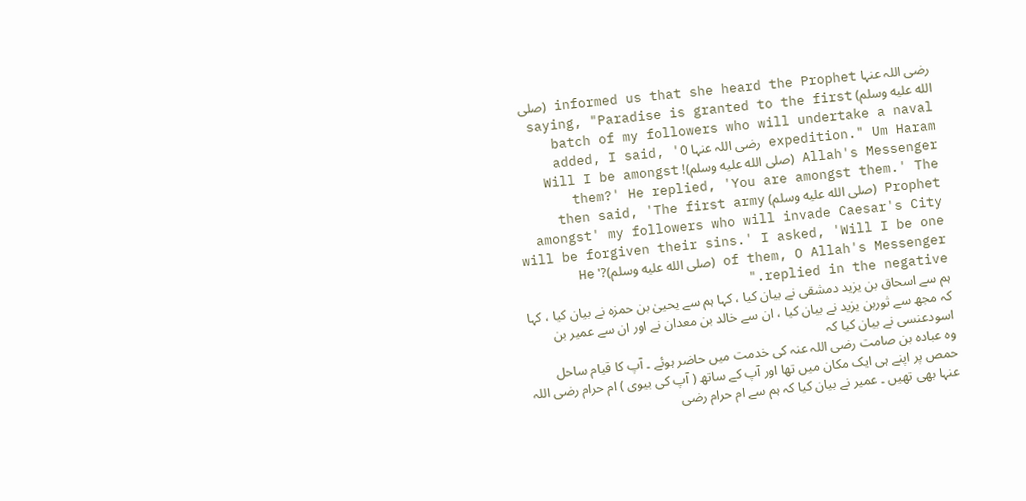رضی اللہ عنہا informed us that she heard the Prophet (صلى الله عليه وسلم) saying, "Paradise is granted to the first batch of my followers who will undertake a naval expedition." Um Haram رضی اللہ عنہا added, I said, 'O Allah's Messenger (صلى الله عليه وسلم)! Will I be amongst them?' He replied, 'You are amongst them.' The Prophet (صلى الله عليه وسلم) then said, 'The first army amongst' my followers who will invade Caesar's City will be forgiven their sins.' I asked, 'Will I be one of them, O Allah's Messenger (صلى الله عليه وسلم)?' He replied in the negative."
ہم سے اسحاق بن یزید دمشقی نے بیان کیا ، کہا ہم سے یحییٰ بن حمزہ نے بیان کیا ، کہا کہ مجھ سے ثوربن یزید نے بیان کیا ، ان سے خالد بن معدان نے اور ان سے عمیر بن اسودعنسی نے بیان کیا کہ
وہ عبادہ بن صامت رضی اللہ عنہ کی خدمت میں حاضر ہوئے ۔ آپ کا قیام ساحل حمص پر اپنے ہی ایک مکان میں تھا اور آپ کے ساتھ ( آپ کی بیوی ) ام حرام رضی اللہ عنہا بھی تھیں ۔ عمیر نے بیان کیا کہ ہم سے ام حرام رضی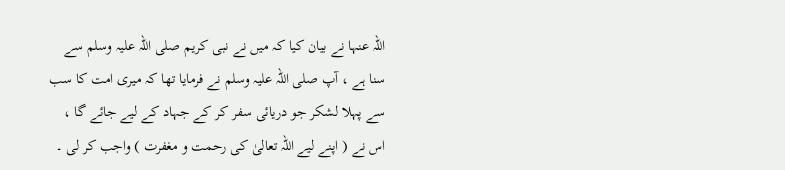اللہ عنہا نے بیان کیا کہ میں نے نبی کریم صلی اللہ علیہ وسلم سے سنا ہے ، آپ صلی اللہ علیہ وسلم نے فرمایا تھا کہ میری امت کا سب سے پہلا لشکر جو دریائی سفر کر کے جہاد کے لیے جائے گا ، اس نے ( اپنے لیے اللہ تعالیٰ کی رحمت و مغفرت ) واجب کر لی ۔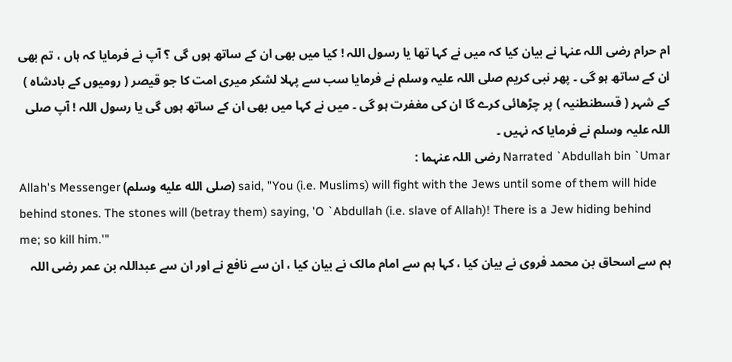ام حرام رضی اللہ عنہا نے بیان کیا کہ میں نے کہا تھا یا رسول اللہ ! کیا میں بھی ان کے ساتھ ہوں گی ؟ آپ نے فرمایا کہ ہاں ، تم بھی ان کے ساتھ ہو گی ۔ پھر نبی کریم صلی اللہ علیہ وسلم نے فرمایا سب سے پہلا لشکر میری امت کا جو قیصر ( رومیوں کے بادشاہ ) کے شہر ( قسطنطنیہ ) پر چڑھائی کرے گا ان کی مغفرت ہو گی ۔ میں نے کہا میں بھی ان کے ساتھ ہوں گی یا رسول اللہ ! آپ صلی اللہ علیہ وسلم نے فرمایا کہ نہیں ۔
Narrated `Abdullah bin `Umar رضی اللہ عنہما :
Allah's Messenger (صلى الله عليه وسلم) said, "You (i.e. Muslims) will fight with the Jews until some of them will hide behind stones. The stones will (betray them) saying, 'O `Abdullah (i.e. slave of Allah)! There is a Jew hiding behind me; so kill him.'"
ہم سے اسحاق بن محمد فروی نے بیان کیا ، کہا ہم سے امام مالک نے بیان کیا ، ان سے نافع نے اور ان سے عبداللہ بن عمر رضی اللہ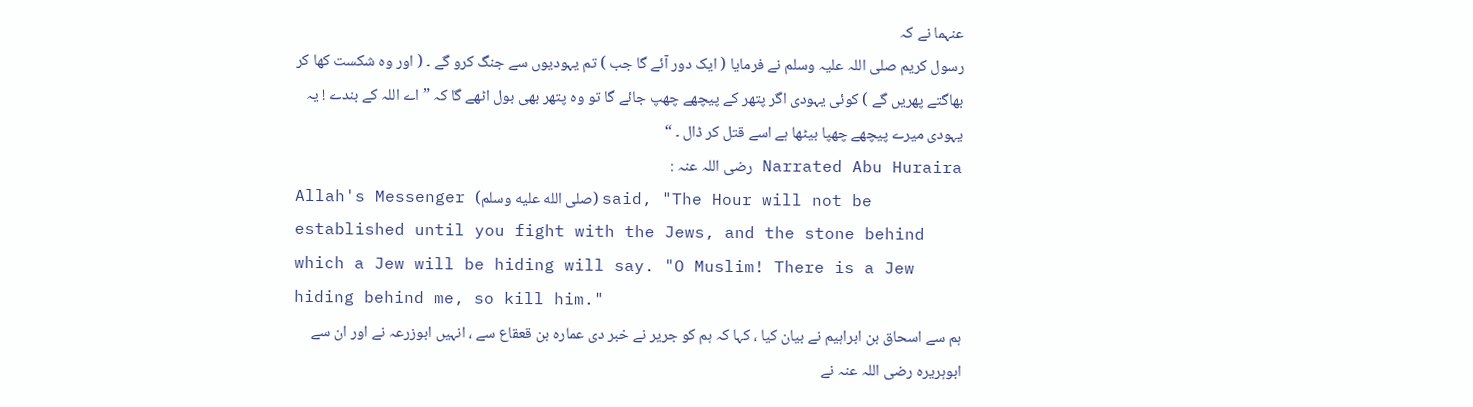عنہما نے کہ
رسول کریم صلی اللہ علیہ وسلم نے فرمایا ( ایک دور آئے گا جب ) تم یہودیوں سے جنگ کرو گے ۔ ( اور وہ شکست کھا کر بھاگتے پھریں گے ) کوئی یہودی اگر پتھر کے پیچھے چھپ جائے گا تو وہ پتھر بھی بول اٹھے گا کہ ” اے اللہ کے بندے ! یہ یہودی میرے پیچھے چھپا بیٹھا ہے اسے قتل کر ڈال ۔ “
Narrated Abu Huraira رضی اللہ عنہ :
Allah's Messenger (صلى الله عليه وسلم) said, "The Hour will not be established until you fight with the Jews, and the stone behind which a Jew will be hiding will say. "O Muslim! There is a Jew hiding behind me, so kill him."
ہم سے اسحاق بن ابراہیم نے بیان کیا ، کہا کہ ہم کو جریر نے خبر دی عمارہ بن قعقاع سے ، انہیں ابوزرعہ نے اور ان سے ابوہریرہ رضی اللہ عنہ نے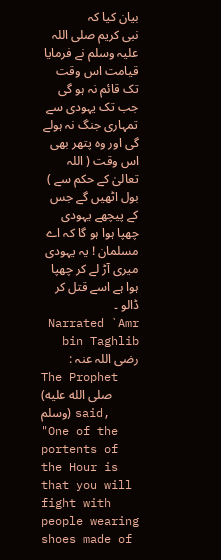بیان کیا کہ
نبی کریم صلی اللہ علیہ وسلم نے فرمایا قیامت اس وقت تک قائم نہ ہو گی جب تک یہودی سے تمہاری جنگ نہ ہولے گی اور وہ پتھر بھی اس وقت ( اللہ تعالیٰ کے حکم سے ) بول اٹھیں گے جس کے پیچھے یہودی چھپا ہوا ہو گا کہ اے مسلمان ! یہ یہودی میری آڑ لے کر چھپا ہوا ہے اسے قتل کر ڈالو ۔
Narrated `Amr bin Taghlib رضی اللہ عنہ :
The Prophet (صلى الله عليه وسلم) said, "One of the portents of the Hour is that you will fight with people wearing shoes made of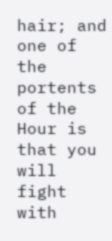hair; and one of the portents of the Hour is that you will fight with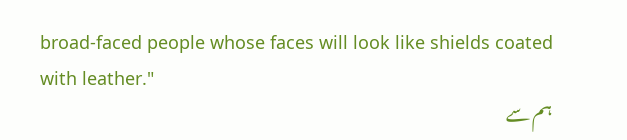broad-faced people whose faces will look like shields coated with leather."
ہم سے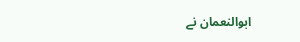ابوالنعمان نے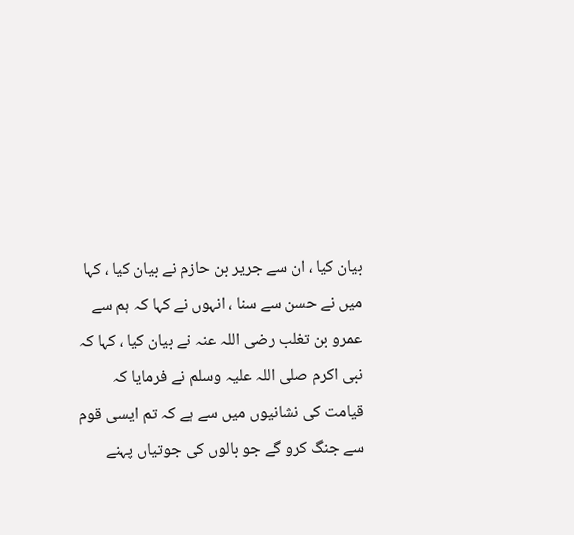بیان کیا ، ان سے جریر بن حازم نے بیان کیا ، کہا میں نے حسن سے سنا ، انہوں نے کہا کہ ہم سے عمرو بن تغلب رضی اللہ عنہ نے بیان کیا ، کہا کہ
نبی اکرم صلی اللہ علیہ وسلم نے فرمایا کہ قیامت کی نشانیوں میں سے ہے کہ تم ایسی قوم سے جنگ کرو گے جو بالوں کی جوتیاں پہنے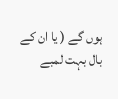ہوں گے ( یا ان کے بال بہت لمبے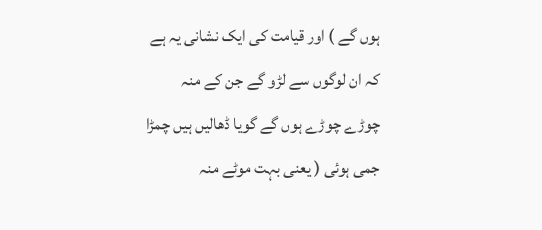ہوں گے ) اور قیامت کی ایک نشانی یہ ہے کہ ان لوگوں سے لڑو گے جن کے منہ چوڑے چوڑے ہوں گے گویا ڈھالیں ہیں چمڑا جمی ہوئی ( یعنی بہت موٹے منہ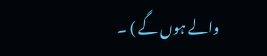والے ہوں گے ) ۔